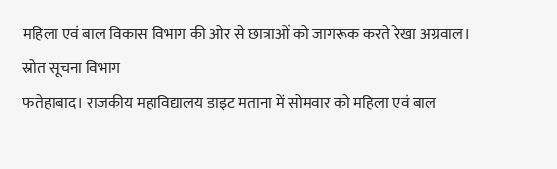महिला एवं बाल विकास विभाग की ओर से छात्राओं को जागरूक करते रेखा अग्रवाल। स्रोत सूचना विभाग
फतेहाबाद। राजकीय महाविद्यालय डाइट मताना में सोमवार को महिला एवं बाल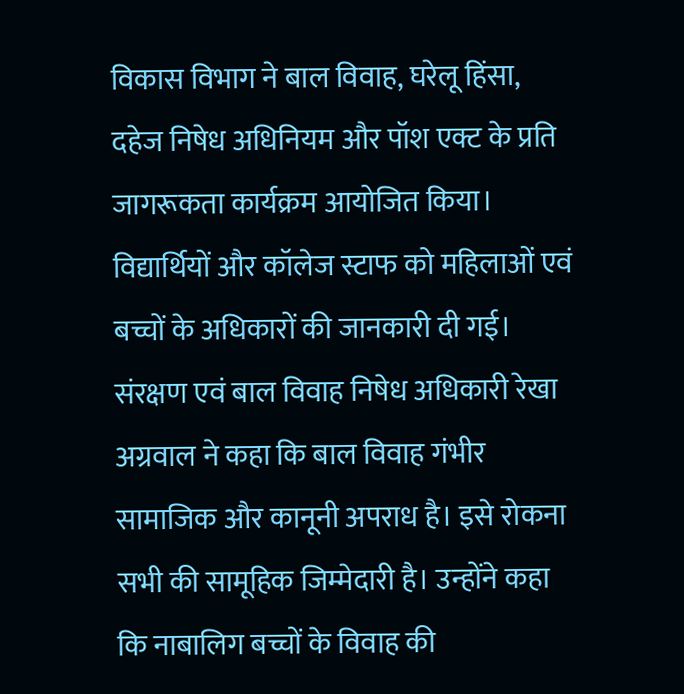विकास विभाग ने बाल विवाह, घरेलू हिंसा, दहेज निषेध अधिनियम और पॉश एक्ट के प्रति जागरूकता कार्यक्रम आयोजित किया। विद्यार्थियों और कॉलेज स्टाफ को महिलाओं एवं बच्चों के अधिकारों की जानकारी दी गई।
संरक्षण एवं बाल विवाह निषेध अधिकारी रेखा अग्रवाल ने कहा कि बाल विवाह गंभीर सामाजिक और कानूनी अपराध है। इसे रोकना सभी की सामूहिक जिम्मेदारी है। उन्होंने कहा कि नाबालिग बच्चों के विवाह की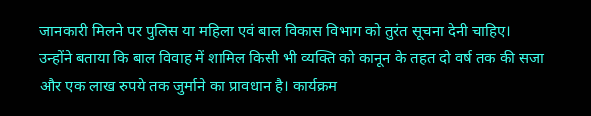जानकारी मिलने पर पुलिस या महिला एवं बाल विकास विभाग को तुरंत सूचना देनी चाहिए।
उन्होंने बताया कि बाल विवाह में शामिल किसी भी व्यक्ति को कानून के तहत दो वर्ष तक की सजा और एक लाख रुपये तक जुर्माने का प्रावधान है। कार्यक्रम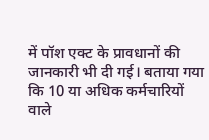में पॉश एक्ट के प्रावधानों की जानकारी भी दी गई। बताया गया कि 10 या अधिक कर्मचारियों वाले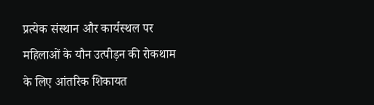प्रत्येक संस्थान और कार्यस्थल पर महिलाओं के यौन उत्पीड़न की रोकथाम के लिए आंतरिक शिकायत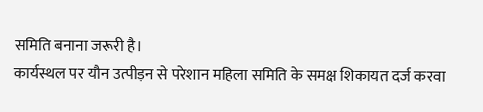समिति बनाना जरूरी है।
कार्यस्थल पर यौन उत्पीड़न से परेशान महिला समिति के समक्ष शिकायत दर्ज करवा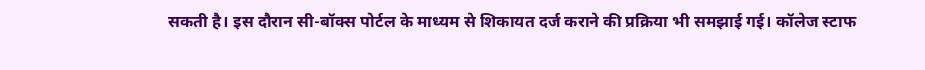सकती है। इस दौरान सी-बॉक्स पोर्टल के माध्यम से शिकायत दर्ज कराने की प्रक्रिया भी समझाई गई। कॉलेज स्टाफ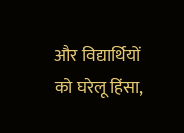और विद्यार्थियों को घरेलू हिंसा,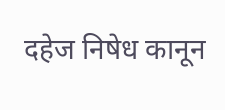दहेज निषेध कानून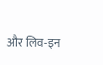और लिव-इन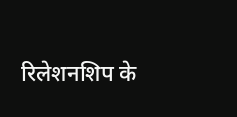रिलेशनशिप के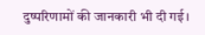दुष्परिणामों की जानकारी भी दी गई।